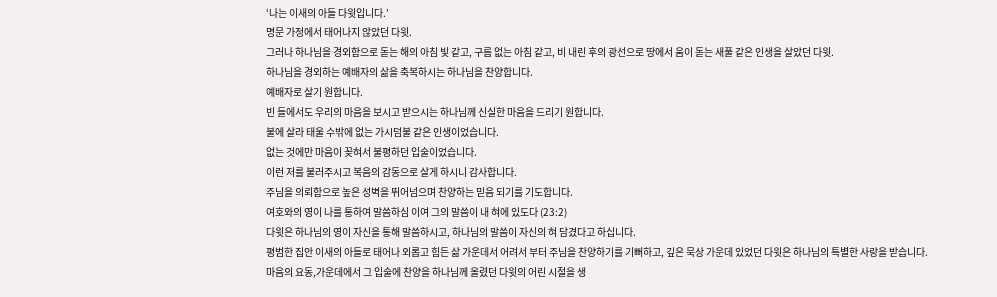‘나는 이새의 아들 다윗입니다.’
명문 가정에서 태어나지 않았던 다윗.
그러나 하나님을 경외함으로 돋는 해의 아침 빛 같고, 구름 없는 아침 같고, 비 내린 후의 광선으로 땅에서 움이 돋는 새풀 같은 인생을 살았던 다윗.
하나님을 경외하는 예배자의 삶을 축복하시는 하나님을 찬양합니다.
예배자로 살기 원합니다.
빈 들에서도 우리의 마음을 보시고 받으시는 하나님께 신실한 마음을 드리기 원합니다.
불에 살라 태울 수밖에 없는 가시덤불 같은 인생이었습니다.
없는 것에만 마음이 꽂혀서 불평하던 입술이었습니다.
이런 저를 불러주시고 복음의 감동으로 살게 하시니 감사합니다.
주님을 의뢰함으로 높은 성벽을 뛰어넘으며 찬양하는 믿음 되기를 기도합니다.
여호와의 영이 나를 통하여 말씀하심 이여 그의 말씀이 내 혀에 있도다 (23:2)
다윗은 하나님의 영이 자신을 통해 말씀하시고, 하나님의 말씀이 자신의 혀 담겼다고 하십니다.
평범한 집안 이새의 아들로 태어나 외롭고 힘든 삶 가운데서 어려서 부터 주님을 찬양하기를 기뻐하고, 깊은 묵상 가운데 있었던 다윗은 하나님의 특별한 사랑을 받습니다.
마음의 요동,가운데에서 그 입술에 찬양을 하나님께 올렸던 다윗의 어린 시절을 생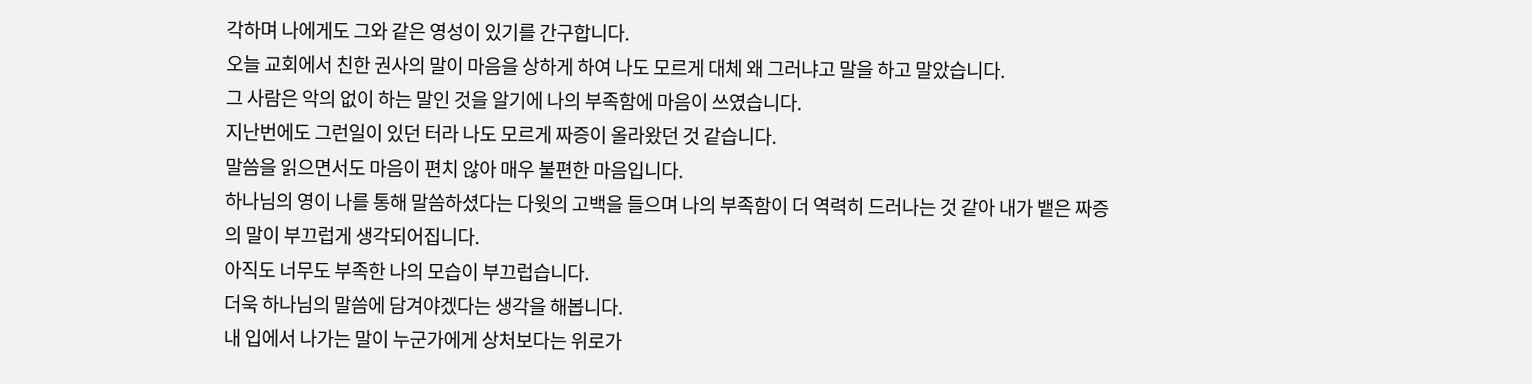각하며 나에게도 그와 같은 영성이 있기를 간구합니다.
오늘 교회에서 친한 권사의 말이 마음을 상하게 하여 나도 모르게 대체 왜 그러냐고 말을 하고 말았습니다.
그 사람은 악의 없이 하는 말인 것을 알기에 나의 부족함에 마음이 쓰였습니다.
지난번에도 그런일이 있던 터라 나도 모르게 짜증이 올라왔던 것 같습니다.
말씀을 읽으면서도 마음이 편치 않아 매우 불편한 마음입니다.
하나님의 영이 나를 통해 말씀하셨다는 다윗의 고백을 들으며 나의 부족함이 더 역력히 드러나는 것 같아 내가 뱉은 짜증의 말이 부끄럽게 생각되어집니다.
아직도 너무도 부족한 나의 모습이 부끄럽습니다.
더욱 하나님의 말씀에 담겨야겠다는 생각을 해봅니다.
내 입에서 나가는 말이 누군가에게 상처보다는 위로가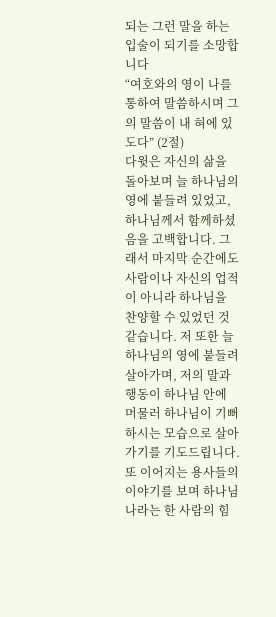되는 그런 말을 하는 입술이 되기를 소망합니다
“여호와의 영이 나를 통하여 말씀하시며 그의 말씀이 내 혀에 있도다” (2절)
다윗은 자신의 삶을 돌아보며 늘 하나님의 영에 붙들려 있었고, 하나님께서 함께하셨음을 고백합니다. 그래서 마지막 순간에도 사람이나 자신의 업적이 아니라 하나님을 찬양할 수 있었던 것 같습니다. 저 또한 늘 하나님의 영에 붙들려 살아가며, 저의 말과 행동이 하나님 안에 머물러 하나님이 기뻐하시는 모습으로 살아가기를 기도드립니다.
또 이어지는 용사들의 이야기를 보며 하나님 나라는 한 사람의 힘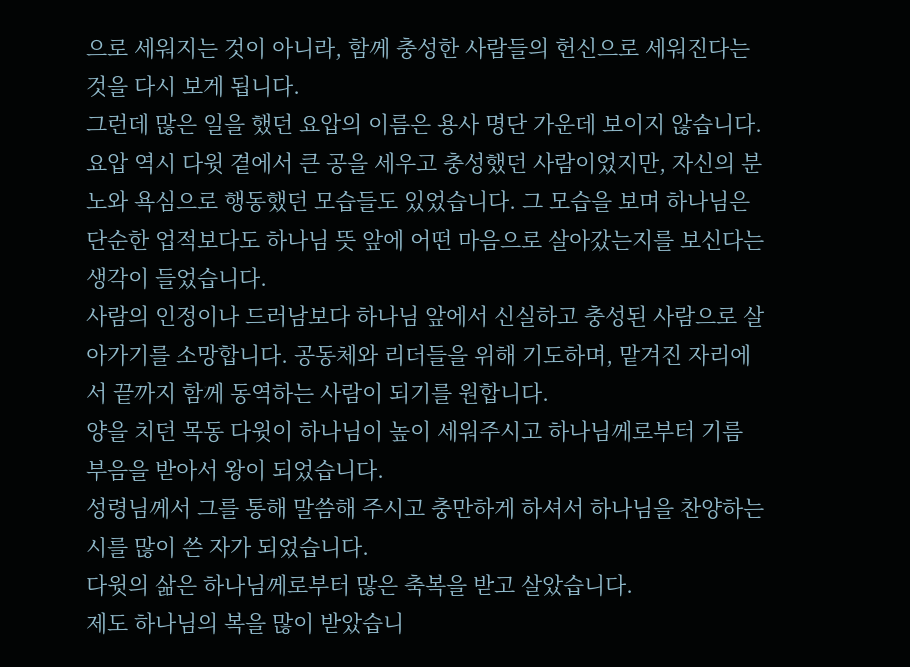으로 세워지는 것이 아니라, 함께 충성한 사람들의 헌신으로 세워진다는 것을 다시 보게 됩니다.
그런데 많은 일을 했던 요압의 이름은 용사 명단 가운데 보이지 않습니다. 요압 역시 다윗 곁에서 큰 공을 세우고 충성했던 사람이었지만, 자신의 분노와 욕심으로 행동했던 모습들도 있었습니다. 그 모습을 보며 하나님은 단순한 업적보다도 하나님 뜻 앞에 어떤 마음으로 살아갔는지를 보신다는 생각이 들었습니다.
사람의 인정이나 드러남보다 하나님 앞에서 신실하고 충성된 사람으로 살아가기를 소망합니다. 공동체와 리더들을 위해 기도하며, 맡겨진 자리에서 끝까지 함께 동역하는 사람이 되기를 원합니다.
양을 치던 목동 다윗이 하나님이 높이 세워주시고 하나님께로부터 기름 부음을 받아서 왕이 되었습니다.
성령님께서 그를 통해 말씀해 주시고 충만하게 하셔서 하나님을 찬양하는 시를 많이 쓴 자가 되었습니다.
다윗의 삶은 하나님께로부터 많은 축복을 받고 살았습니다.
제도 하나님의 복을 많이 받았습니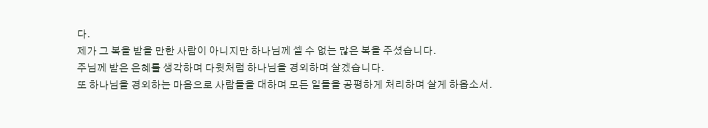다.
제가 그 복을 받을 만한 사람이 아니지만 하나님께 셀 수 없는 많은 복을 주셨습니다.
주님께 받은 은혜를 생각하며 다윗처럼 하나님을 경외하며 살겠습니다.
또 하나님을 경외하는 마음으로 사람들을 대하며 모든 일들을 공평하게 처리하며 살게 하옵소서.